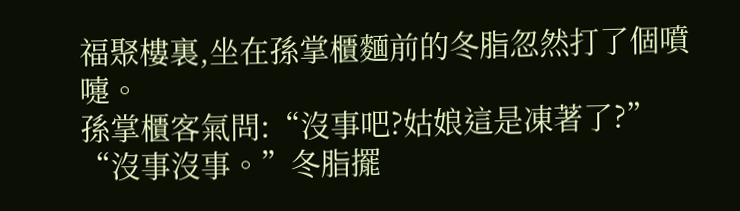福聚樓裏,坐在孫掌櫃麵前的冬脂忽然打了個噴嚏。
孫掌櫃客氣問:“沒事吧?姑娘這是凍著了?”
“沒事沒事。”冬脂擺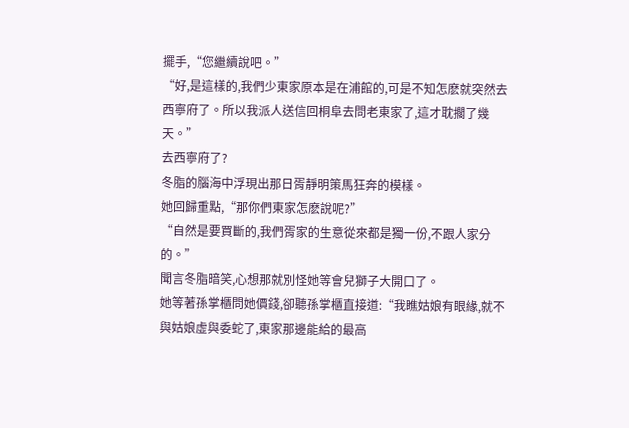擺手,“您繼續說吧。”
“好,是這樣的,我們少東家原本是在浦館的,可是不知怎麽就突然去西寧府了。所以我派人送信回桐阜去問老東家了,這才耽擱了幾天。”
去西寧府了?
冬脂的腦海中浮現出那日胥靜明策馬狂奔的模樣。
她回歸重點,“那你們東家怎麽說呢?”
“自然是要買斷的,我們胥家的生意從來都是獨一份,不跟人家分的。”
聞言冬脂暗笑,心想那就別怪她等會兒獅子大開口了。
她等著孫掌櫃問她價錢,卻聽孫掌櫃直接道:“我瞧姑娘有眼緣,就不與姑娘虛與委蛇了,東家那邊能給的最高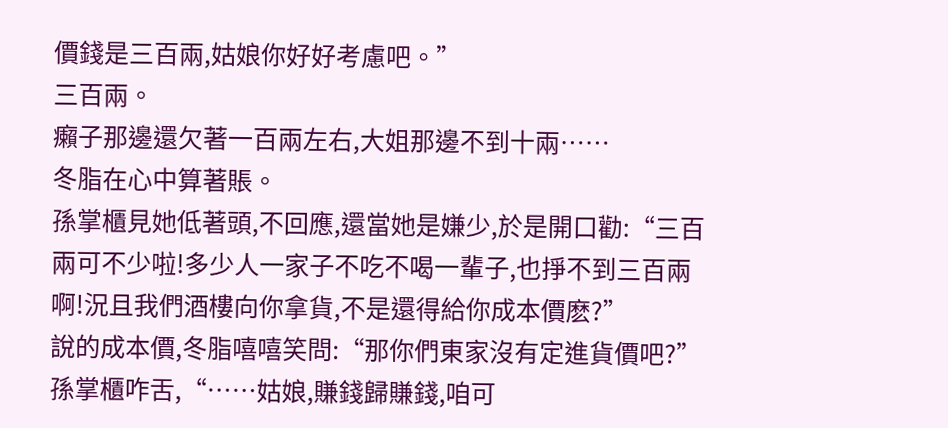價錢是三百兩,姑娘你好好考慮吧。”
三百兩。
癩子那邊還欠著一百兩左右,大姐那邊不到十兩……
冬脂在心中算著賬。
孫掌櫃見她低著頭,不回應,還當她是嫌少,於是開口勸:“三百兩可不少啦!多少人一家子不吃不喝一輩子,也掙不到三百兩啊!況且我們酒樓向你拿貨,不是還得給你成本價麽?”
說的成本價,冬脂嘻嘻笑問:“那你們東家沒有定進貨價吧?”
孫掌櫃咋舌,“……姑娘,賺錢歸賺錢,咱可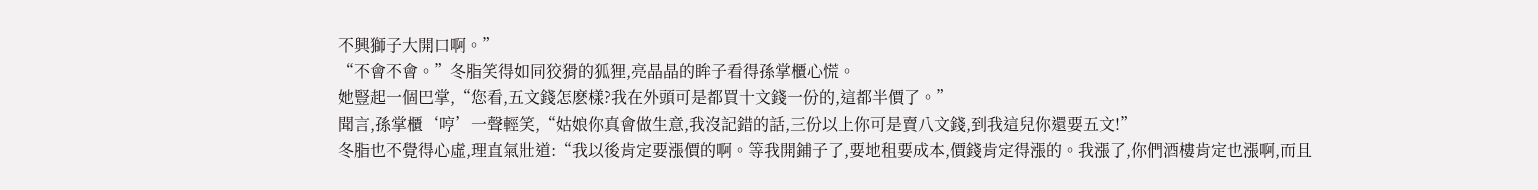不興獅子大開口啊。”
“不會不會。”冬脂笑得如同狡猾的狐狸,亮晶晶的眸子看得孫掌櫃心慌。
她豎起一個巴掌,“您看,五文錢怎麽樣?我在外頭可是都買十文錢一份的,這都半價了。”
聞言,孫掌櫃‘哼’一聲輕笑,“姑娘你真會做生意,我沒記錯的話,三份以上你可是賣八文錢,到我這兒你還要五文!”
冬脂也不覺得心虛,理直氣壯道:“我以後肯定要漲價的啊。等我開鋪子了,要地租要成本,價錢肯定得漲的。我漲了,你們酒樓肯定也漲啊,而且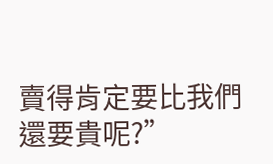賣得肯定要比我們還要貴呢?”